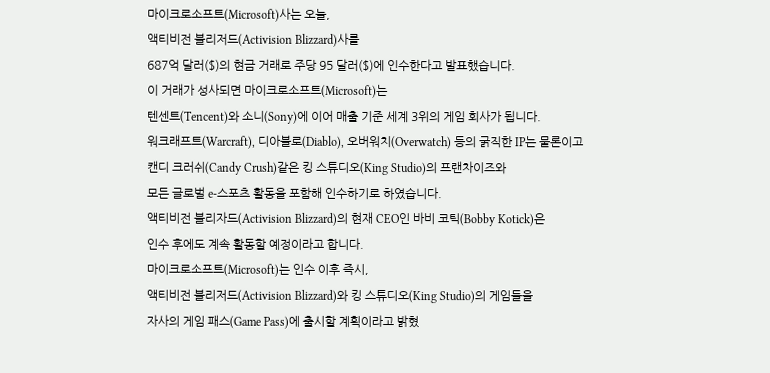마이크로소프트(Microsoft)사는 오늘,
액티비전 블리저드(Activision Blizzard)사를
687억 달러($)의 현금 거래로 주당 95 달러($)에 인수한다고 발표했습니다.
이 거래가 성사되면 마이크로소프트(Microsoft)는
텐센트(Tencent)와 소니(Sony)에 이어 매출 기준 세계 3위의 게임 회사가 됩니다.
워크래프트(Warcraft), 디아블로(Diablo), 오버워치(Overwatch) 등의 굵직한 IP는 물론이고
캔디 크러쉬(Candy Crush)같은 킹 스튜디오(King Studio)의 프랜차이즈와
모든 글로벌 e-스포츠 활동을 포함해 인수하기로 하였습니다.
액티비전 블리자드(Activision Blizzard)의 현재 CEO인 바비 코틱(Bobby Kotick)은
인수 후에도 계속 활동할 예정이라고 합니다.
마이크로소프트(Microsoft)는 인수 이후 즉시,
액티비전 블리저드(Activision Blizzard)와 킹 스튜디오(King Studio)의 게임들을
자사의 게임 패스(Game Pass)에 출시할 계획이라고 밝혔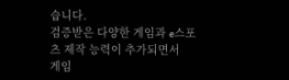습니다.
검증받은 다양한 게임과 e스포츠 제작 능력이 추가되면서
게임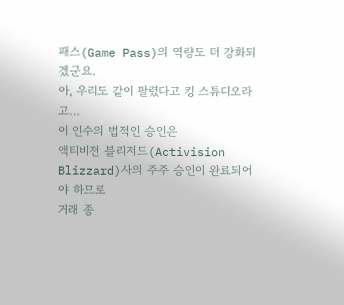패스(Game Pass)의 역량도 더 강화되겠군요.
아, 우리도 같이 팔렸다고 킹 스튜디오라고…
이 인수의 법적인 승인은
액티비전 블리저드(Activision Blizzard)사의 주주 승인이 완료되어야 하므로
거래 종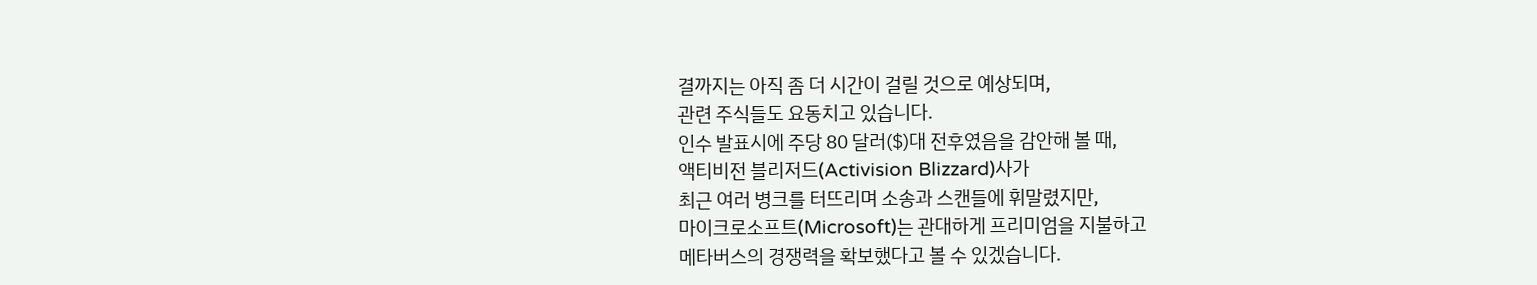결까지는 아직 좀 더 시간이 걸릴 것으로 예상되며,
관련 주식들도 요동치고 있습니다.
인수 발표시에 주당 80 달러($)대 전후였음을 감안해 볼 때,
액티비전 블리저드(Activision Blizzard)사가
최근 여러 병크를 터뜨리며 소송과 스캔들에 휘말렸지만,
마이크로소프트(Microsoft)는 관대하게 프리미엄을 지불하고
메타버스의 경쟁력을 확보했다고 볼 수 있겠습니다.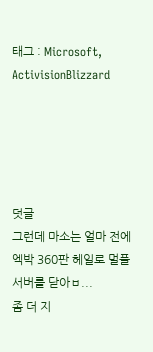태그 : Microsoft, ActivisionBlizzard





덧글
그런데 마소는 얼마 전에 엑박 360판 헤일로 멀플 서버를 닫아ㅂ...
좀 더 지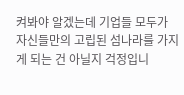켜봐야 알겠는데 기업들 모두가 자신들만의 고립된 섬나라를 가지게 되는 건 아닐지 걱정입니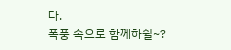다.
폭풍 속으로 함께하쉴~?